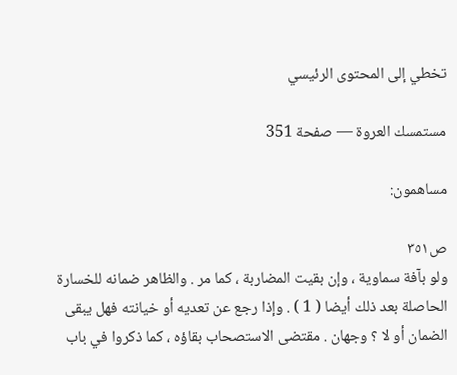تخطي إلى المحتوى الرئيسي

مستمسك العروة — صفحة 351

مساهمون:

ص٣٥١
ولو بآفة سماوية ، وإن بقيت المضاربة ، كما مر . والظاهر ضمانه للخسارة الحاصلة بعد ذلك أيضا ( 1 ) . وإذا رجع عن تعديه أو خيانته فهل يبقى الضمان أو لا ؟ وجهان . مقتضى الاستصحاب بقاؤه ، كما ذكروا في باب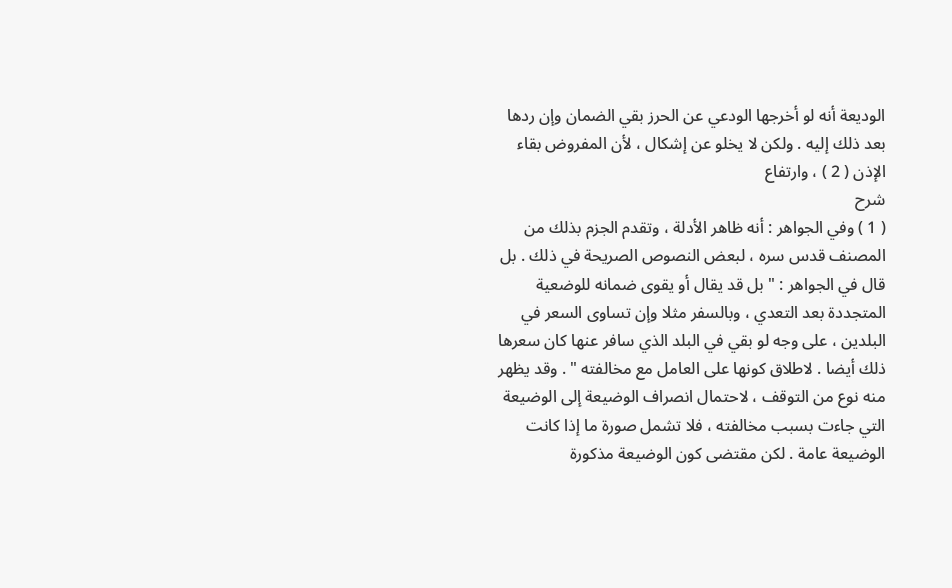الوديعة أنه لو أخرجها الودعي عن الحرز بقي الضمان وإن ردها بعد ذلك إليه . ولكن لا يخلو عن إشكال ، لأن المفروض بقاء الإذن ( 2 ) ، وارتفاع
شرح
( 1 ) وفي الجواهر : أنه ظاهر الأدلة ، وتقدم الجزم بذلك من المصنف قدس سره ، لبعض النصوص الصريحة في ذلك . بل قال في الجواهر : " بل قد يقال أو يقوى ضمانه للوضعية المتجددة بعد التعدي ، وبالسفر مثلا وإن تساوى السعر في البلدين ، على وجه لو بقي في البلد الذي سافر عنها كان سعرها ذلك أيضا . لاطلاق كونها على العامل مع مخالفته " . وقد يظهر منه نوع من التوقف ، لاحتمال انصراف الوضيعة إلى الوضيعة التي جاءت بسبب مخالفته ، فلا تشمل صورة ما إذا كانت الوضيعة عامة . لكن مقتضى كون الوضيعة مذكورة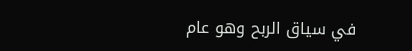في سياق الربح وهو عام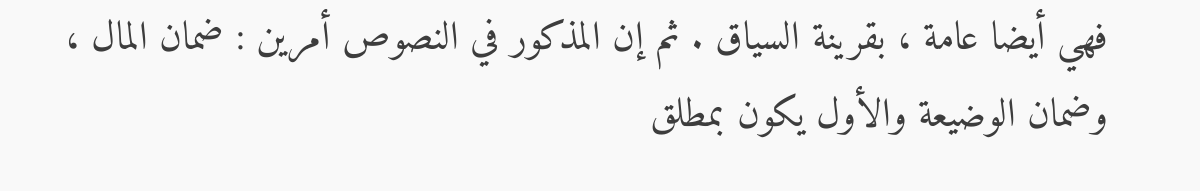فهي أيضا عامة ، بقرينة السياق . ثم إن المذكور في النصوص أمرين : ضمان المال ، وضمان الوضيعة والأول يكون بمطلق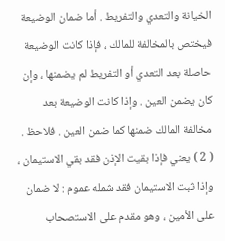الخيانة والتعدي والتفريط . أما ضمان الوضيعة فيختص بالمخالفة للمالك ، فإذا كانت الوضيعة حاصلة بعد التعدي أو التفريط لم يضمنها ، وإن كان يضمن العين . وإذا كانت الوضيعة بعد مخالفة المالك ضمنها كما ضمن العين . فلاحظ . ( 2 ) يعني فإذا بقيت الإذن فقد بقي الاستيمان ، وإذا ثبت الاستيمان فقد شمله عموم : لا ضمان على الأمين ، وهو مقدم على الاستصحاب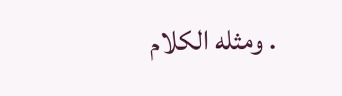. ومثله الكلام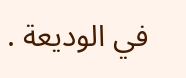في الوديعة .